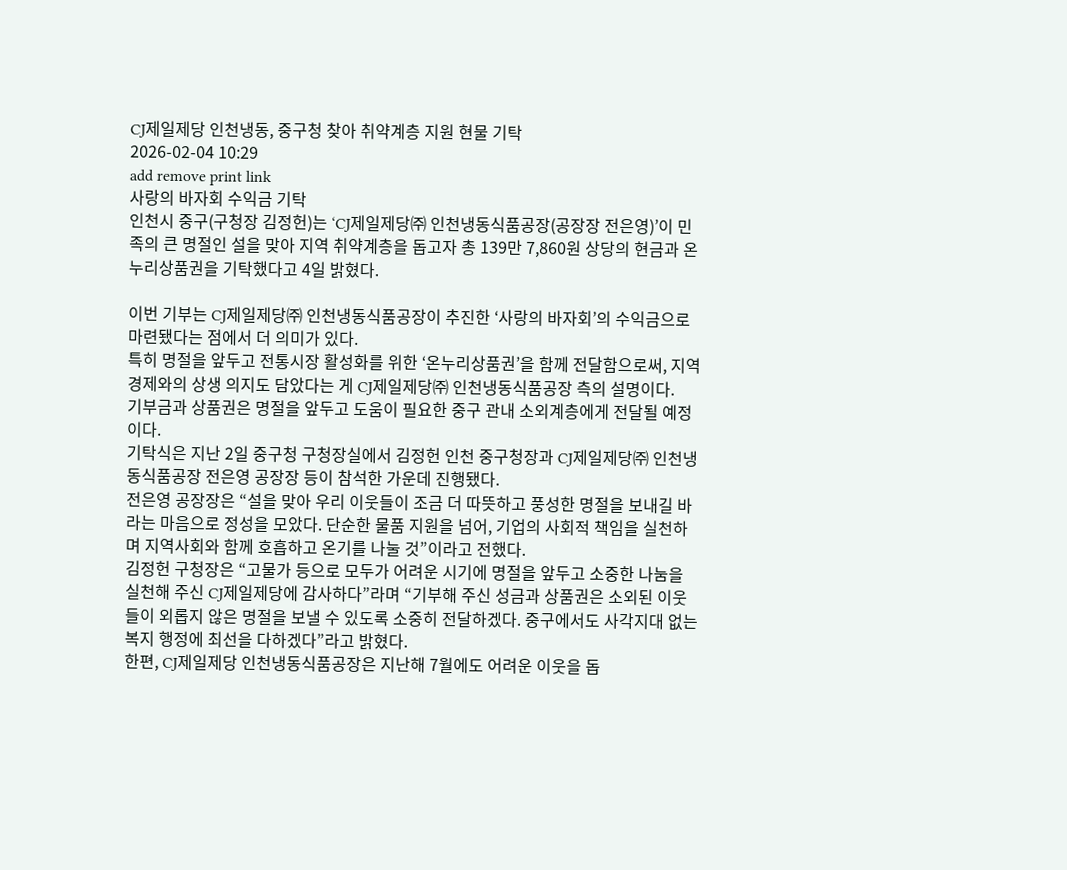CJ제일제당 인천냉동, 중구청 찾아 취약계층 지원 현물 기탁
2026-02-04 10:29
add remove print link
사랑의 바자회 수익금 기탁
인천시 중구(구청장 김정헌)는 ‘CJ제일제당㈜ 인천냉동식품공장(공장장 전은영)’이 민족의 큰 명절인 설을 맞아 지역 취약계층을 돕고자 총 139만 7,860원 상당의 현금과 온누리상품권을 기탁했다고 4일 밝혔다.

이번 기부는 CJ제일제당㈜ 인천냉동식품공장이 추진한 ‘사랑의 바자회’의 수익금으로 마련됐다는 점에서 더 의미가 있다.
특히 명절을 앞두고 전통시장 활성화를 위한 ‘온누리상품권’을 함께 전달함으로써, 지역 경제와의 상생 의지도 담았다는 게 CJ제일제당㈜ 인천냉동식품공장 측의 설명이다.
기부금과 상품권은 명절을 앞두고 도움이 필요한 중구 관내 소외계층에게 전달될 예정이다.
기탁식은 지난 2일 중구청 구청장실에서 김정헌 인천 중구청장과 CJ제일제당㈜ 인천냉동식품공장 전은영 공장장 등이 참석한 가운데 진행됐다.
전은영 공장장은 “설을 맞아 우리 이웃들이 조금 더 따뜻하고 풍성한 명절을 보내길 바라는 마음으로 정성을 모았다. 단순한 물품 지원을 넘어, 기업의 사회적 책임을 실천하며 지역사회와 함께 호흡하고 온기를 나눌 것”이라고 전했다.
김정헌 구청장은 “고물가 등으로 모두가 어려운 시기에 명절을 앞두고 소중한 나눔을 실천해 주신 CJ제일제당에 감사하다”라며 “기부해 주신 성금과 상품권은 소외된 이웃들이 외롭지 않은 명절을 보낼 수 있도록 소중히 전달하겠다. 중구에서도 사각지대 없는 복지 행정에 최선을 다하겠다”라고 밝혔다.
한편, CJ제일제당 인천냉동식품공장은 지난해 7월에도 어려운 이웃을 돕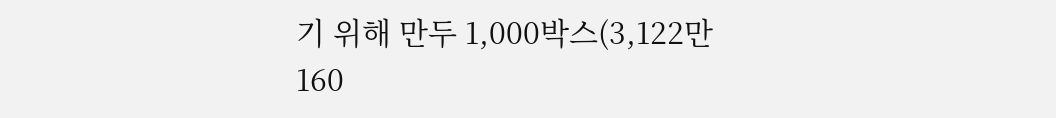기 위해 만두 1,000박스(3,122만 160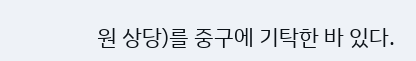원 상당)를 중구에 기탁한 바 있다.